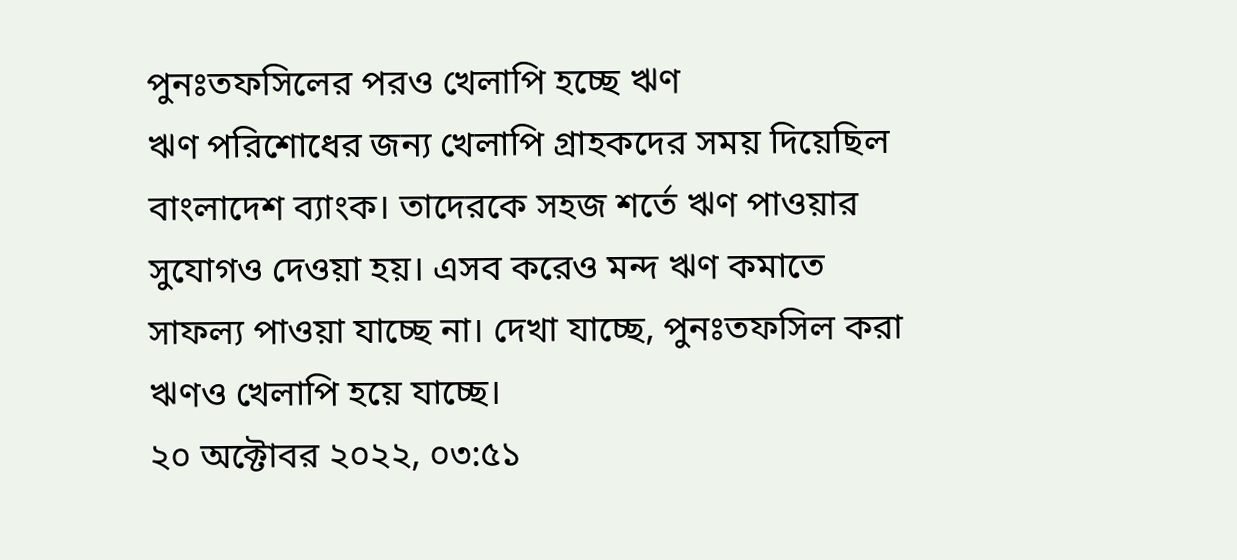পুনঃতফসিলের পরও খেলাপি হচ্ছে ঋণ
ঋণ পরিশোধের জন্য খেলাপি গ্রাহকদের সময় দিয়েছিল বাংলাদেশ ব্যাংক। তাদেরকে সহজ শর্তে ঋণ পাওয়ার সুযোগও দেওয়া হয়। এসব করেও মন্দ ঋণ কমাতে সাফল্য পাওয়া যাচ্ছে না। দেখা যাচ্ছে, পুনঃতফসিল করা ঋণও খেলাপি হয়ে যাচ্ছে।
২০ অক্টোবর ২০২২, ০৩:৫১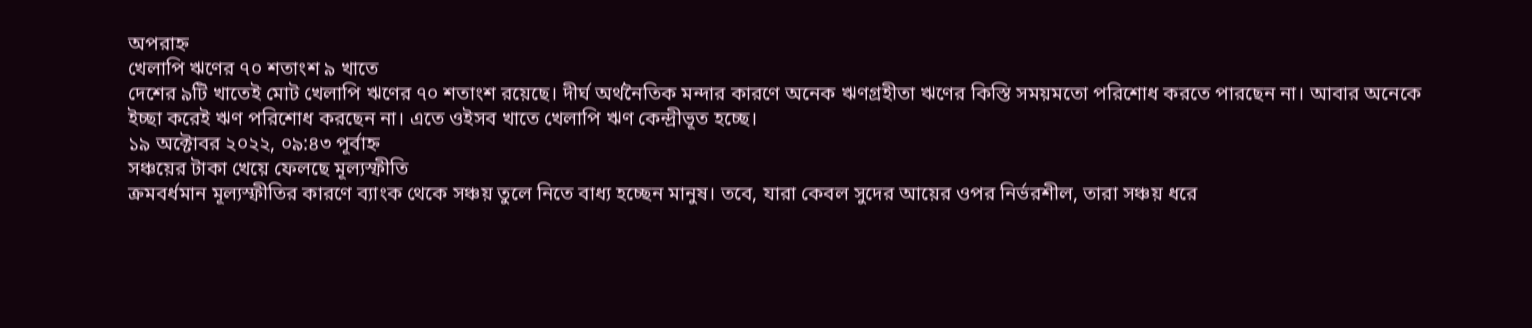অপরাহ্ন
খেলাপি ঋণের ৭০ শতাংশ ৯ খাতে
দেশের ৯টি খাতেই মোট খেলাপি ঋণের ৭০ শতাংশ রয়েছে। দীর্ঘ অর্থনৈতিক মন্দার কারণে অনেক ঋণগ্রহীতা ঋণের কিস্তি সময়মতো পরিশোধ করতে পারছেন না। আবার অনেকে ইচ্ছা করেই ঋণ পরিশোধ করছেন না। এতে ওইসব খাতে খেলাপি ঋণ কেন্দ্রীভূত হচ্ছে।
১৯ অক্টোবর ২০২২, ০৯:৪৩ পূর্বাহ্ন
সঞ্চয়ের টাকা খেয়ে ফেলছে মূল্যস্ফীতি
ক্রমবর্ধমান মূল্যস্ফীতির কারণে ব্যাংক থেকে সঞ্চয় তুলে নিতে বাধ্য হচ্ছেন মানুষ। তবে, যারা কেবল সুদের আয়ের ওপর নির্ভরশীল, তারা সঞ্চয় ধরে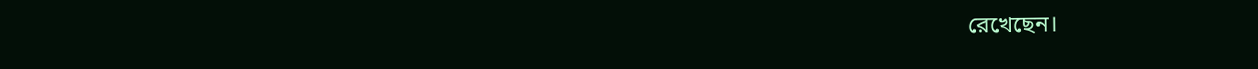রেখেছেন।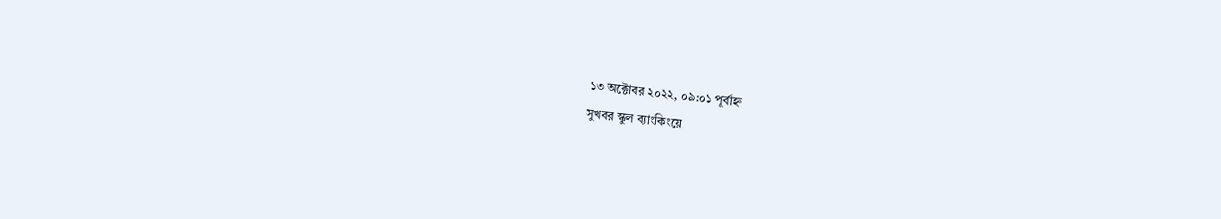১৩ অক্টোবর ২০২২, ০৯:০১ পূর্বাহ্ন
সুখবর স্কুল ব্যাংকিংয়ে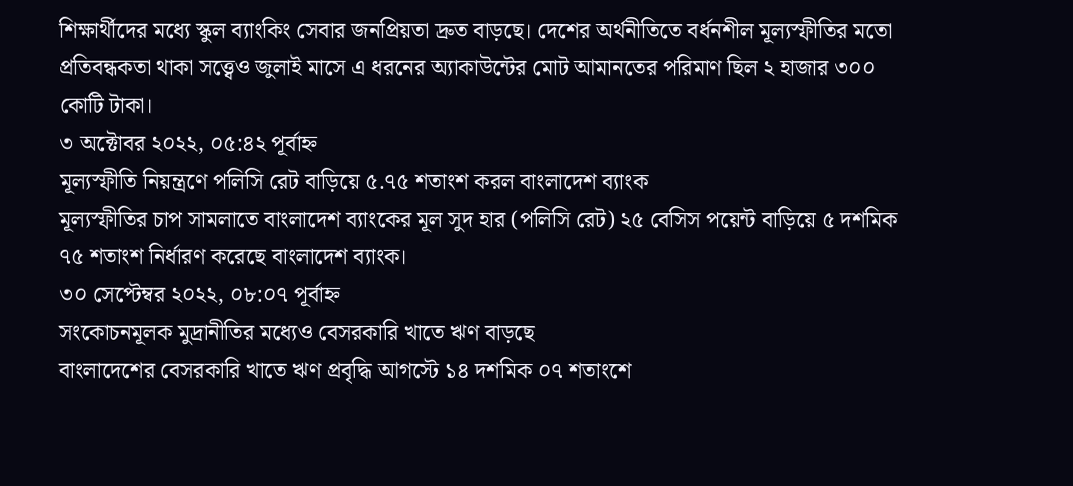শিক্ষার্থীদের মধ্যে স্কুল ব্যাংকিং সেবার জনপ্রিয়তা দ্রুত বাড়ছে। দেশের অর্থনীতিতে বর্ধনশীল মূল্যস্ফীতির মতো প্রতিবন্ধকতা থাকা সত্ত্বেও জুলাই মাসে এ ধরনের অ্যাকাউন্টের মোট আমানতের পরিমাণ ছিল ২ হাজার ৩০০ কোটি টাকা।
৩ অক্টোবর ২০২২, ০৫:৪২ পূর্বাহ্ন
মূল্যস্ফীতি নিয়ন্ত্রণে পলিসি রেট বাড়িয়ে ৫.৭৫ শতাংশ করল বাংলাদেশ ব্যাংক
মূল্যস্ফীতির চাপ সামলাতে বাংলাদেশ ব্যাংকের মূল সুদ হার (পলিসি রেট) ২৫ বেসিস পয়েন্ট বাড়িয়ে ৫ দশমিক ৭৫ শতাংশ নির্ধারণ করেছে বাংলাদেশ ব্যাংক।
৩০ সেপ্টেম্বর ২০২২, ০৮:০৭ পূর্বাহ্ন
সংকোচনমূলক মুদ্রানীতির মধ্যেও বেসরকারি খাতে ঋণ বাড়ছে
বাংলাদেশের বেসরকারি খাতে ঋণ প্রবৃদ্ধি আগস্টে ১৪ দশমিক ০৭ শতাংশে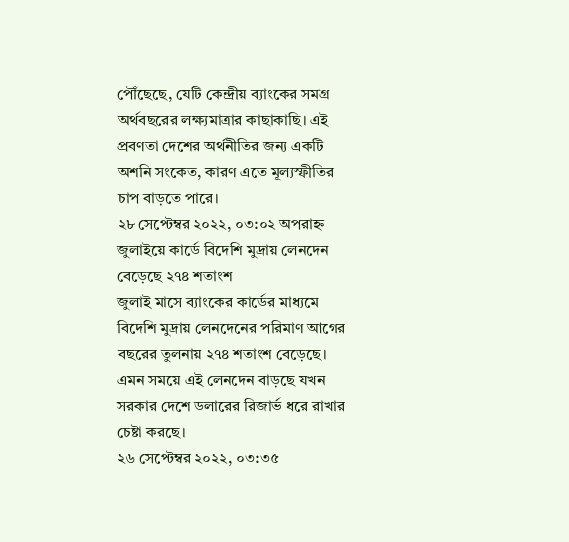পৌঁছেছে, যেটি কেন্দ্রীয় ব্যাংকের সমগ্র অর্থবছরের লক্ষ্যমাত্রার কাছাকাছি। এই প্রবণতা দেশের অর্থনীতির জন্য একটি অশনি সংকেত, কারণ এতে মূল্যস্ফীতির চাপ বাড়তে পারে।
২৮ সেপ্টেম্বর ২০২২, ০৩:০২ অপরাহ্ন
জুলাইয়ে কার্ডে বিদেশি মুদ্রায় লেনদেন বেড়েছে ২৭৪ শতাংশ
জুলাই মাসে ব্যাংকের কার্ডের মাধ্যমে বিদেশি মুদ্রায় লেনদেনের পরিমাণ আগের বছরের তুলনায় ২৭৪ শতাংশ বেড়েছে। এমন সময়ে এই লেনদেন বাড়ছে যখন সরকার দেশে ডলারের রিজার্ভ ধরে রাখার চেষ্টা করছে।
২৬ সেপ্টেম্বর ২০২২, ০৩:৩৫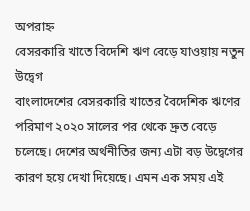অপরাহ্ন
বেসরকারি খাতে বিদেশি ঋণ বেড়ে যাওয়ায় নতুন উদ্বেগ
বাংলাদেশের বেসরকারি খাতের বৈদেশিক ঋণের পরিমাণ ২০২০ সালের পর থেকে দ্রুত বেড়ে চলেছে। দেশের অর্থনীতির জন্য এটা বড় উদ্বেগের কারণ হয়ে দেখা দিয়েছে। এমন এক সময় এই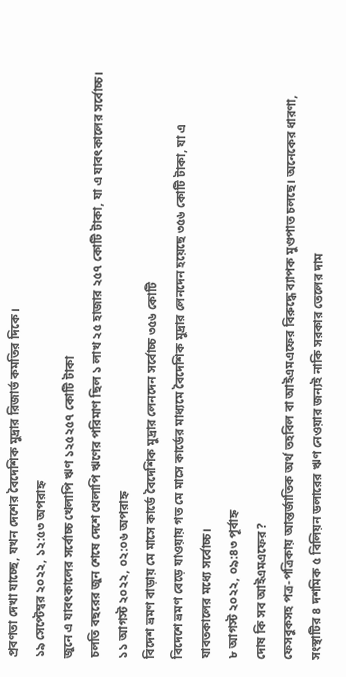প্রবণতা দেখা যাচ্ছে, যখন দেশের বৈদেশিক মুদ্রার রিজার্ভ কমতির দিকে।
১৯ সেপ্টেম্বর ২০২২, ১২:৫৩ অপরাহ্ন
জুনে এ যাবৎকালের সর্বোচ্চ খেলাপি ঋণ ১২৫২৫৭ কোটি টাকা
চলতি বছরের জুন শেষে দেশে খেলাপি ঋণের পরিমাণ ছিল ১ লাখ ২৫ হাজার ২৫৭ কোটি টাকা, যা এ যাবৎকালের সর্বোচ্চ।
১১ আগস্ট ২০২২, ০২:০৬ অপরাহ্ন
বিদেশ ভ্রমণ বাড়ায় মে মাসে কার্ডে বৈদেশিক মুদ্রার লেনদেন সর্বোচ্চ ৩৫৬ কোটি
বিদেশে ভ্রমণ বেড়ে যাওয়ায় গত মে মাসে কার্ডের মাধ্যমে বৈদেশিক মুদ্রার লেনদেন হয়েছে ৩৫৬ কোটি টাকা, যা এ যাবতকালের মধ্যে সর্বোচ্চ।
৮ আগস্ট ২০২২, ০৯:৪৩ পূর্বাহ্ন
দোষ কি সব আইএমএফের?
ফেসবুকসহ পত্র-পত্রিকায় আন্তর্জাতিক অর্থ তহবিল বা আইএমএফের বিরুদ্ধে ব্যাপক মুণ্ডপাত চলছে। অনেকের ধারণা, সংস্থাটির ৪ দশমিক ৫ বিলিয়ন ডলারের ঋণ নেওয়ার জন্যই নাকি সরকার তেলের দাম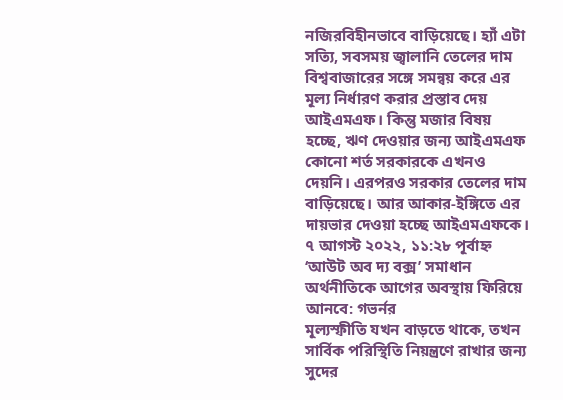নজিরবিহীনভাবে বাড়িয়েছে। হ্যাঁ এটা সত্যি, সবসময় জ্বালানি তেলের দাম বিশ্ববাজারের সঙ্গে সমন্বয় করে এর মূল্য নির্ধারণ করার প্রস্তাব দেয় আইএমএফ। কিন্তু মজার বিষয় হচ্ছে, ঋণ দেওয়ার জন্য আইএমএফ কোনো শর্ত সরকারকে এখনও দেয়নি। এরপরও সরকার তেলের দাম বাড়িয়েছে। আর আকার-ইঙ্গিতে এর দায়ভার দেওয়া হচ্ছে আইএমএফকে।
৭ আগস্ট ২০২২, ১১:২৮ পূর্বাহ্ন
‘আউট অব দ্য বক্স’ সমাধান অর্থনীতিকে আগের অবস্থায় ফিরিয়ে আনবে: গভর্নর
মূল্যস্ফীতি যখন বাড়তে থাকে, তখন সার্বিক পরিস্থিতি নিয়ন্ত্রণে রাখার জন্য সুদের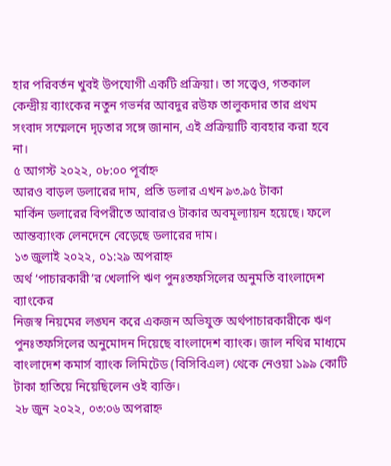হার পরিবর্তন খুবই উপযোগী একটি প্রক্রিয়া। তা সত্ত্বেও, গতকাল কেন্দ্রীয় ব্যাংকের নতুন গভর্নর আবদুর রউফ তালুকদার তার প্রথম সংবাদ সম্মেলনে দৃঢ়তার সঙ্গে জানান, এই প্রক্রিয়াটি ব্যবহার করা হবে না।
৫ আগস্ট ২০২২, ০৮:০০ পূর্বাহ্ন
আরও বাড়ল ডলারের দাম, প্রতি ডলার এখন ৯৩.৯৫ টাকা
মার্কিন ডলারের বিপরীতে আবারও টাকার অবমূল্যায়ন হয়েছে। ফলে আন্তব্যাংক লেনদেনে বেড়েছে ডলারের দাম।
১৩ জুলাই ২০২২, ০১:২৯ অপরাহ্ন
অর্থ ‘পাচারকারী’র খেলাপি ঋণ পুনঃতফসিলের অনুমতি বাংলাদেশ ব্যাংকের
নিজস্ব নিয়মের লঙ্ঘন করে একজন অভিযুক্ত অর্থপাচারকারীকে ঋণ পুনঃতফসিলের অনুমোদন দিয়েছে বাংলাদেশ ব্যাংক। জাল নথির মাধ্যমে বাংলাদেশ কমার্স ব্যাংক লিমিটেড (বিসিবিএল) থেকে নেওয়া ১৯৯ কোটি টাকা হাতিয়ে নিয়েছিলেন ওই ব্যক্তি।
২৮ জুন ২০২২, ০৩:০৬ অপরাহ্ন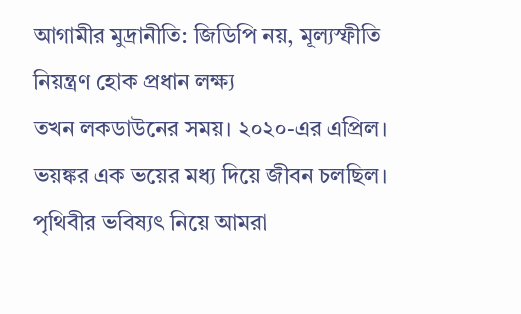আগামীর মুদ্রানীতি: জিডিপি নয়, মূল্যস্ফীতি নিয়ন্ত্রণ হোক প্রধান লক্ষ্য
তখন লকডাউনের সময়। ২০২০-এর এপ্রিল। ভয়ঙ্কর এক ভয়ের মধ্য দিয়ে জীবন চলছিল। পৃথিবীর ভবিষ্যৎ নিয়ে আমরা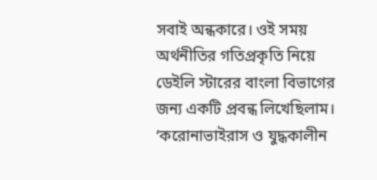সবাই অন্ধকারে। ওই সময় অর্থনীতির গতিপ্রকৃতি নিয়ে ডেইলি স্টারের বাংলা বিভাগের জন্য একটি প্রবন্ধ লিখেছিলাম। ‘করোনাভাইরাস ও যুদ্ধকালীন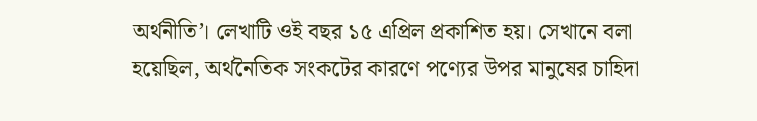অর্থনীতি’। লেখাটি ওই বছর ১৫ এপ্রিল প্রকাশিত হয়। সেখানে বলা হয়েছিল, অর্থনৈতিক সংকটের কারণে পণ্যের উপর মানুষের চাহিদা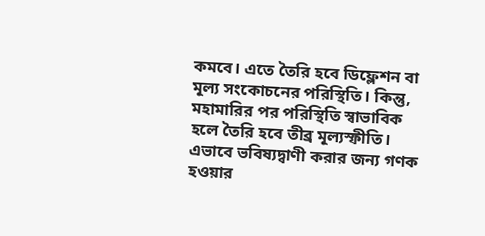কমবে। এতে তৈরি হবে ডিফ্লেশন বা মূল্য সংকোচনের পরিস্থিতি। কিন্তু, মহামারির পর পরিস্থিতি স্বাভাবিক হলে তৈরি হবে তীব্র মূল্যস্ফীতি। এভাবে ভবিষ্যদ্বাণী করার জন্য গণক হওয়ার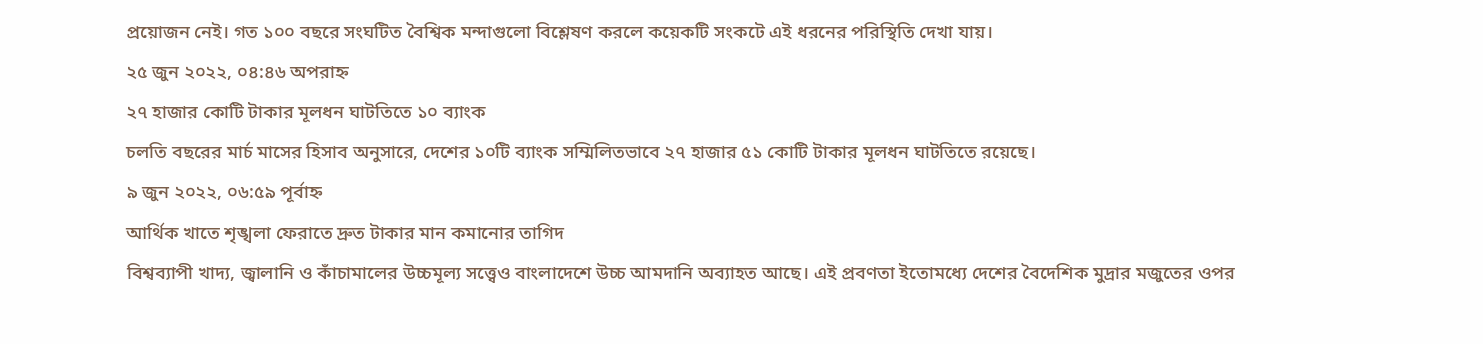প্রয়োজন নেই। গত ১০০ বছরে সংঘটিত বৈশ্বিক মন্দাগুলো বিশ্লেষণ করলে কয়েকটি সংকটে এই ধরনের পরিস্থিতি দেখা যায়।
২৫ জুন ২০২২, ০৪:৪৬ অপরাহ্ন
২৭ হাজার কোটি টাকার মূলধন ঘাটতিতে ১০ ব্যাংক
চলতি বছরের মার্চ মাসের হিসাব অনুসারে, দেশের ১০টি ব্যাংক সম্মিলিতভাবে ২৭ হাজার ৫১ কোটি টাকার মূলধন ঘাটতিতে রয়েছে।
৯ জুন ২০২২, ০৬:৫৯ পূর্বাহ্ন
আর্থিক খাতে শৃঙ্খলা ফেরাতে দ্রুত টাকার মান কমানোর তাগিদ
বিশ্বব্যাপী খাদ্য, জ্বালানি ও কাঁচামালের উচ্চমূল্য সত্ত্বেও বাংলাদেশে উচ্চ আমদানি অব্যাহত আছে। এই প্রবণতা ইতোমধ্যে দেশের বৈদেশিক মুদ্রার মজুতের ওপর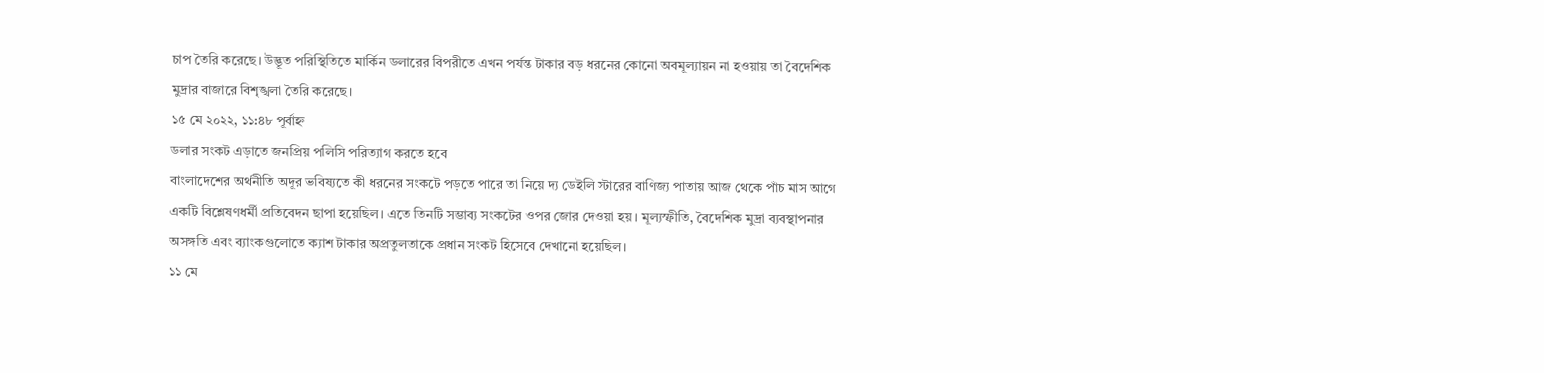চাপ তৈরি করেছে। উদ্ভূত পরিস্থিতিতে মার্কিন ডলারের বিপরীতে এখন পর্যন্ত টাকার বড় ধরনের কোনো অবমূল্যায়ন না হওয়ায় তা বৈদেশিক মুদ্রার বাজারে বিশৃঙ্খলা তৈরি করেছে।
১৫ মে ২০২২, ১১:৪৮ পূর্বাহ্ন
ডলার সংকট এড়াতে জনপ্রিয় পলিসি পরিত্যাগ করতে হবে
বাংলাদেশের অর্থনীতি অদূর ভবিষ্যতে কী ধরনের সংকটে পড়তে পারে তা নিয়ে দ্য ডেইলি স্টারের বাণিজ্য পাতায় আজ থেকে পাঁচ মাস আগে একটি বিশ্লেষণধর্মী প্রতিবেদন ছাপা হয়েছিল। এতে তিনটি সম্ভাব্য সংকটের ওপর জোর দেওয়া হয়। মূল্যস্ফীতি, বৈদেশিক মুদ্রা ব্যবস্থাপনার অসঙ্গতি এবং ব্যাংকগুলোতে ক্যাশ টাকার অপ্রতুলতাকে প্রধান সংকট হিসেবে দেখানো হয়েছিল।
১১ মে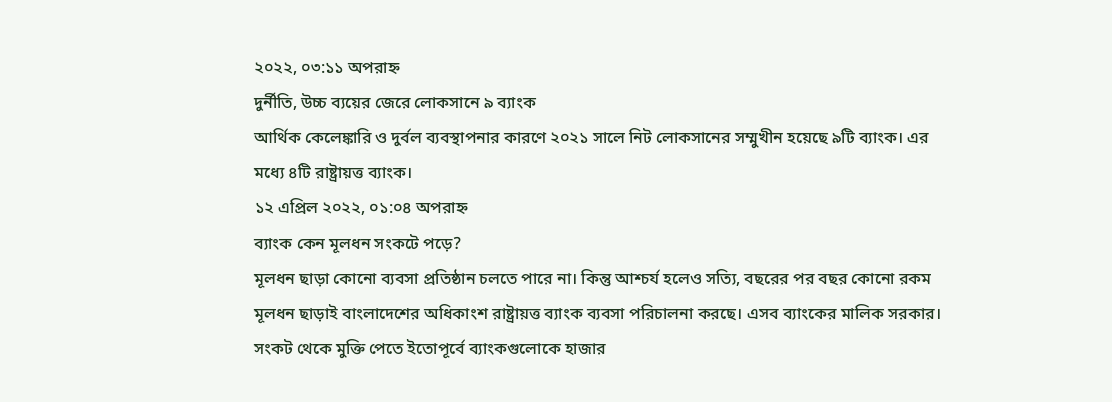২০২২, ০৩:১১ অপরাহ্ন
দুর্নীতি, উচ্চ ব্যয়ের জেরে লোকসানে ৯ ব্যাংক
আর্থিক কেলেঙ্কারি ও দুর্বল ব্যবস্থাপনার কারণে ২০২১ সালে নিট লোকসানের সম্মুখীন হয়েছে ৯টি ব্যাংক। এর মধ্যে ৪টি রাষ্ট্রায়ত্ত ব্যাংক।
১২ এপ্রিল ২০২২, ০১:০৪ অপরাহ্ন
ব্যাংক কেন মূলধন সংকটে পড়ে?
মূলধন ছাড়া কোনো ব্যবসা প্রতিষ্ঠান চলতে পারে না। কিন্তু আশ্চর্য হলেও সত্যি, বছরের পর বছর কোনো রকম মূলধন ছাড়াই বাংলাদেশের অধিকাংশ রাষ্ট্রায়ত্ত ব্যাংক ব্যবসা পরিচালনা করছে। এসব ব্যাংকের মালিক সরকার। সংকট থেকে মুক্তি পেতে ইতোপূর্বে ব্যাংকগুলোকে হাজার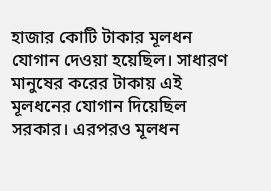হাজার কোটি টাকার মূলধন যোগান দেওয়া হয়েছিল। সাধারণ মানুষের করের টাকায় এই মূলধনের যোগান দিয়েছিল সরকার। এরপরও মূলধন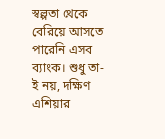স্বল্পতা থেকে বেরিয়ে আসতে পারেনি এসব ব্যাংক। শুধু তা-ই নয়, দক্ষিণ এশিয়ার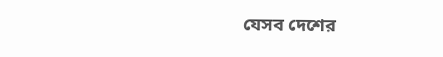যেসব দেশের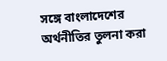সঙ্গে বাংলাদেশের অর্থনীতির তুলনা করা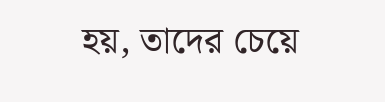হয়, তাদের চেয়ে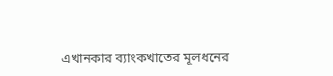এখানকার ব্যাংকখাতের মূলধনের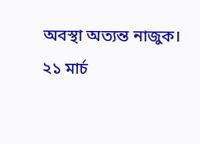অবস্থা অত্যন্ত নাজুক।
২১ মার্চ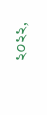২০২২,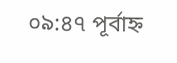০৯:৪৭ পূর্বাহ্ন